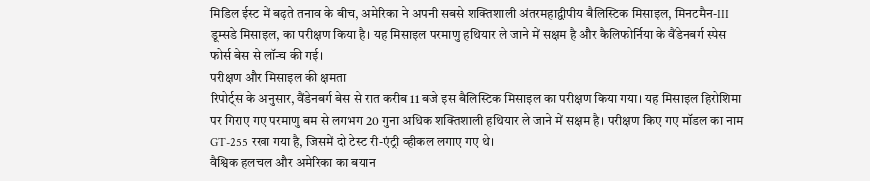मिडिल ईस्ट में बढ़ते तनाव के बीच, अमेरिका ने अपनी सबसे शक्तिशाली अंतरमहाद्वीपीय बैलिस्टिक मिसाइल, मिनटमैन-III डूम्सडे मिसाइल, का परीक्षण किया है। यह मिसाइल परमाणु हथियार ले जाने में सक्षम है और कैलिफोर्निया के वैंडेनबर्ग स्पेस फोर्स बेस से लॉन्च की गई।
परीक्षण और मिसाइल की क्षमता
रिपोर्ट्स के अनुसार, वैंडेनबर्ग बेस से रात करीब 11 बजे इस बैलिस्टिक मिसाइल का परीक्षण किया गया। यह मिसाइल हिरोशिमा पर गिराए गए परमाणु बम से लगभग 20 गुना अधिक शक्तिशाली हथियार ले जाने में सक्षम है। परीक्षण किए गए मॉडल का नाम GT-255 रखा गया है, जिसमें दो टेस्ट री-एंट्री व्हीकल लगाए गए थे।
वैश्विक हलचल और अमेरिका का बयान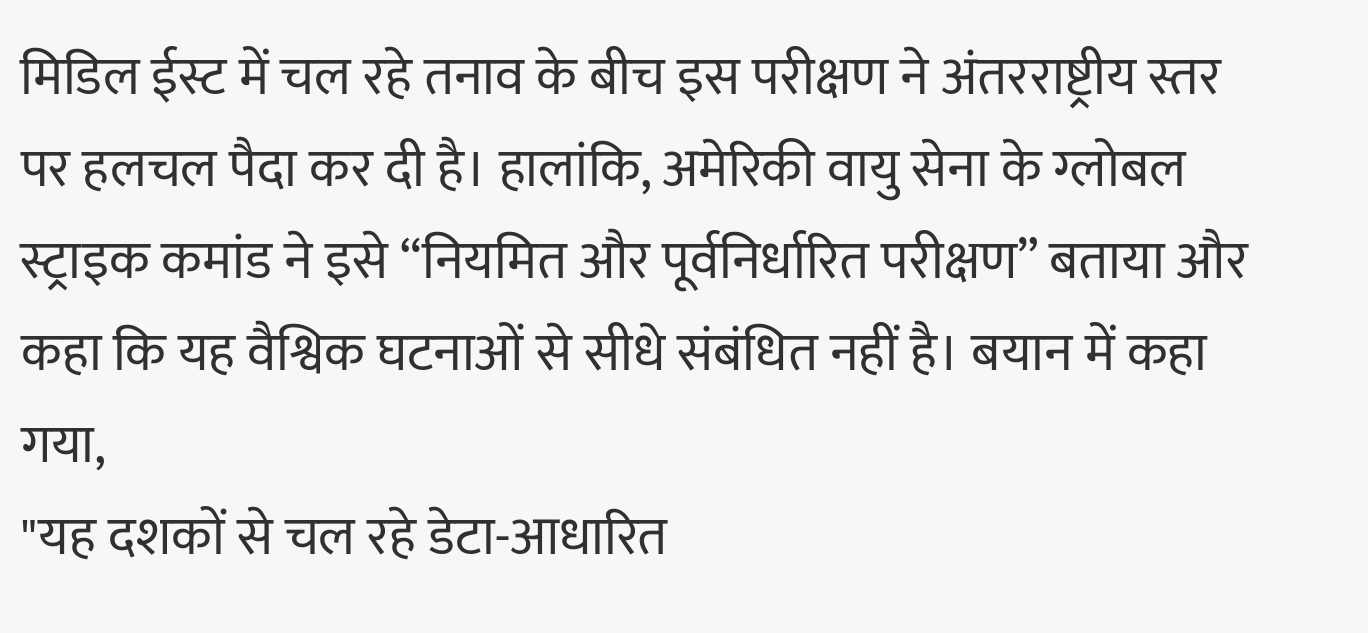मिडिल ईस्ट में चल रहे तनाव के बीच इस परीक्षण ने अंतरराष्ट्रीय स्तर पर हलचल पैदा कर दी है। हालांकि, अमेरिकी वायु सेना के ग्लोबल स्ट्राइक कमांड ने इसे “नियमित और पूर्वनिर्धारित परीक्षण” बताया और कहा कि यह वैश्विक घटनाओं से सीधे संबंधित नहीं है। बयान में कहा गया,
"यह दशकों से चल रहे डेटा-आधारित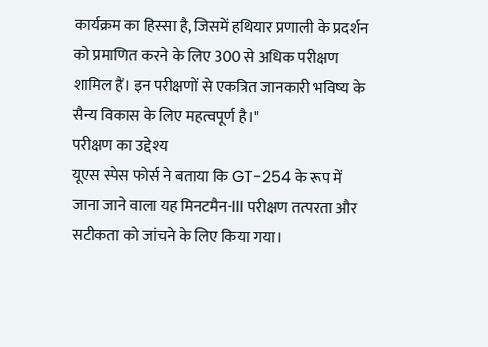कार्यक्रम का हिस्सा है, जिसमें हथियार प्रणाली के प्रदर्शन को प्रमाणित करने के लिए 300 से अधिक परीक्षण शामिल हैं। इन परीक्षणों से एकत्रित जानकारी भविष्य के सैन्य विकास के लिए महत्वपूर्ण है।"
परीक्षण का उद्देश्य
यूएस स्पेस फोर्स ने बताया कि GT-254 के रूप में जाना जाने वाला यह मिनटमैन-III परीक्षण तत्परता और सटीकता को जांचने के लिए किया गया।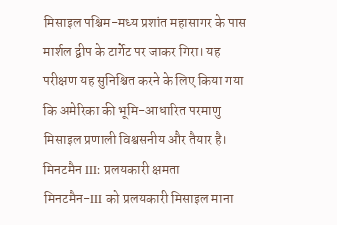मिसाइल पश्चिम-मध्य प्रशांत महासागर के पास मार्शल द्वीप के टार्गेट पर जाकर गिरा। यह परीक्षण यह सुनिश्चित करने के लिए किया गया कि अमेरिका की भूमि-आधारित परमाणु मिसाइल प्रणाली विश्वसनीय और तैयार है।
मिनटमैन III: प्रलयकारी क्षमता
मिनटमैन-III को प्रलयकारी मिसाइल माना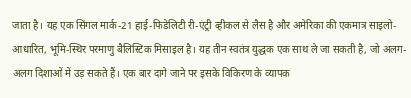जाता है। यह एक सिंगल मार्क-21 हाई-फिडेलिटी री-एंट्री व्हीकल से लैस है और अमेरिका की एकमात्र साइलो-आधारित, भूमि-स्थिर परमाणु बैलिस्टिक मिसाइल है। यह तीन स्वतंत्र युद्धक एक साथ ले जा सकती है, जो अलग-अलग दिशाओं में उड़ सकते हैं। एक बार दागे जाने पर इसके विकिरण के व्यापक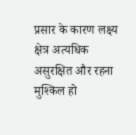प्रसार के कारण लक्ष्य क्षेत्र अत्यधिक असुरक्षित और रहना मुश्किल हो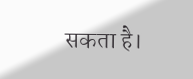सकता है।